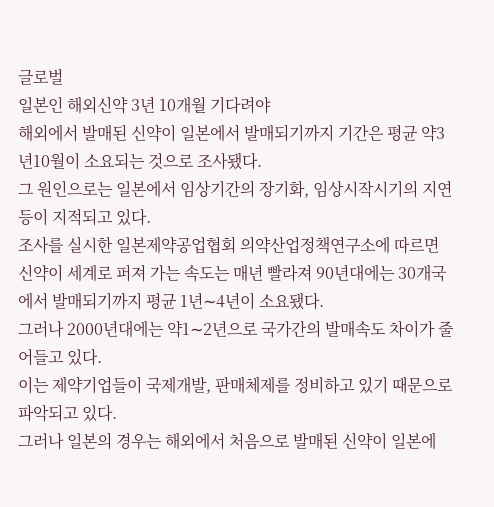글로벌
일본인 해외신약 3년 10개월 기다려야
해외에서 발매된 신약이 일본에서 발매되기까지 기간은 평균 약3년10월이 소요되는 것으로 조사됐다.
그 원인으로는 일본에서 임상기간의 장기화, 임상시작시기의 지연 등이 지적되고 있다.
조사를 실시한 일본제약공업협회 의약산업정책연구소에 따르면 신약이 세계로 퍼져 가는 속도는 매년 빨라져 90년대에는 30개국에서 발매되기까지 평균 1년∼4년이 소요됐다.
그러나 2000년대에는 약1∼2년으로 국가간의 발매속도 차이가 줄어들고 있다.
이는 제약기업들이 국제개발, 판매체제를 정비하고 있기 때문으로 파악되고 있다.
그러나 일본의 경우는 해외에서 처음으로 발매된 신약이 일본에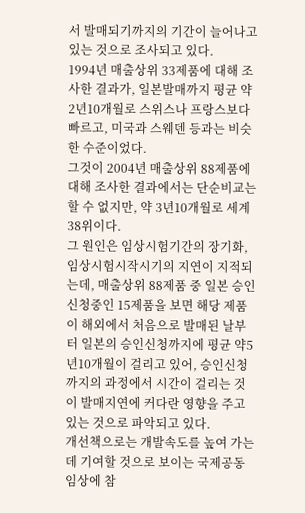서 발매되기까지의 기간이 늘어나고 있는 것으로 조사되고 있다.
1994년 매출상위 33제품에 대해 조사한 결과가, 일본발매까지 평균 약 2년10개월로 스위스나 프랑스보다 빠르고, 미국과 스웨덴 등과는 비슷한 수준이었다.
그것이 2004년 매출상위 88제품에 대해 조사한 결과에서는 단순비교는 할 수 없지만, 약 3년10개월로 세계 38위이다.
그 원인은 임상시험기간의 장기화, 임상시험시작시기의 지연이 지적되는데, 매출상위 88제품 중 일본 승인신청중인 15제품을 보면 해당 제품이 해외에서 처음으로 발매된 날부터 일본의 승인신청까지에 평균 약5년10개월이 걸리고 있어, 승인신청까지의 과정에서 시간이 걸리는 것이 발매지연에 커다란 영향을 주고 있는 것으로 파악되고 있다.
개선책으로는 개발속도를 높여 가는데 기여할 것으로 보이는 국제공동임상에 참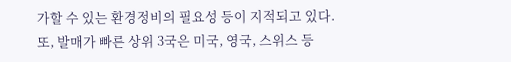가할 수 있는 환경정비의 필요성 등이 지적되고 있다.
또, 발매가 빠른 상위 3국은 미국, 영국, 스위스 등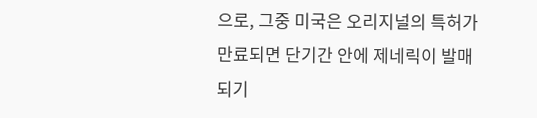으로, 그중 미국은 오리지널의 특허가 만료되면 단기간 안에 제네릭이 발매되기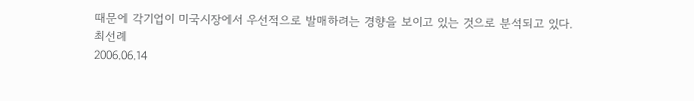때문에 각기업이 미국시장에서 우선적으로 발매하려는 경향을 보이고 있는 것으로 분석되고 있다.
최선례
2006.06.14